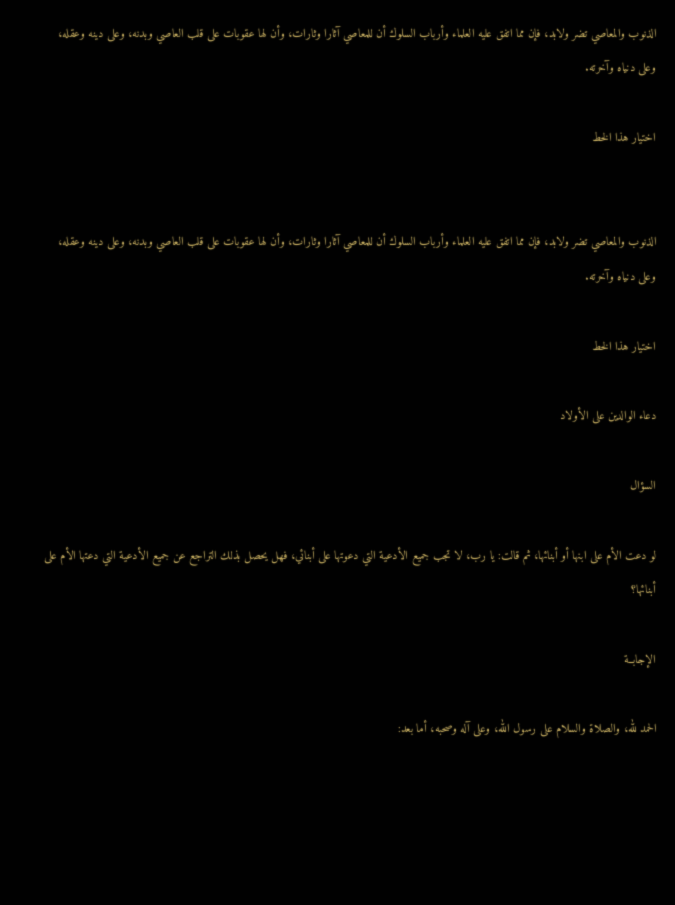الذنوب والمعاصي تضر ولابد، فإن مما اتفق عليه العلماء وأرباب السلوك أن للمعاصي آثارا وثارات، وأن لها عقوبات على قلب العاصي وبدنه، وعلى دينه وعقله، وعلى دنياه وآخرته.

اختيار هذا الخط


الذنوب والمعاصي تضر ولابد، فإن مما اتفق عليه العلماء وأرباب السلوك أن للمعاصي آثارا وثارات، وأن لها عقوبات على قلب العاصي وبدنه، وعلى دينه وعقله، وعلى دنياه وآخرته.

اختيار هذا الخط

دعاء الوالدين على الأولاد

السؤال

لو دعت الأم على ابنها أو أبنائها، ثم قالت: يا رب، لا تجب جميع الأدعية التي دعوتها على أبنائي، فهل يحصل بذلك التراجع عن جميع الأدعية التي دعتها الأم على أبنائها؟

الإجابــة

الحمد لله، والصلاة والسلام على رسول الله، وعلى آله وصحبه، أما بعد: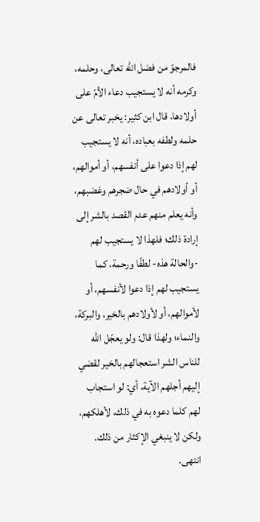فالمرجوّ من فضل الله تعالى، وحلمه، وكرمه أنه لا يستجيب دعاء الأمّ على أولادها، قال ابن كثير: يخبر تعالى عن حلمه ولطفه بعباده، أنه لا يستجيب لهم إذا دعوا على أنفسهم، أو أموالهم، أو أولادهم في حال ضجرهم وغضبهم، وأنه يعلم منهم عدم القصد بالشر إلى إرادة ذلك؛ فلهذا لا يستجيب لهم -والحالة هذه- لطفًا ورحمة، كما يستجيب لهم إذا دعوا لأنفسهم، أو لأموالهم، أو لأولادهم بالخير، والبركة، والنماء؛ ولهذا قال: ولو يعجّل الله للناس الشر استعجالهم بالخير لقضي إليهم أجلهم الآية، أي: لو استجاب لهم كلما دعوه به في ذلك، لأهلكهم، ولكن لا ينبغي الإكثار من ذلك. انتهى.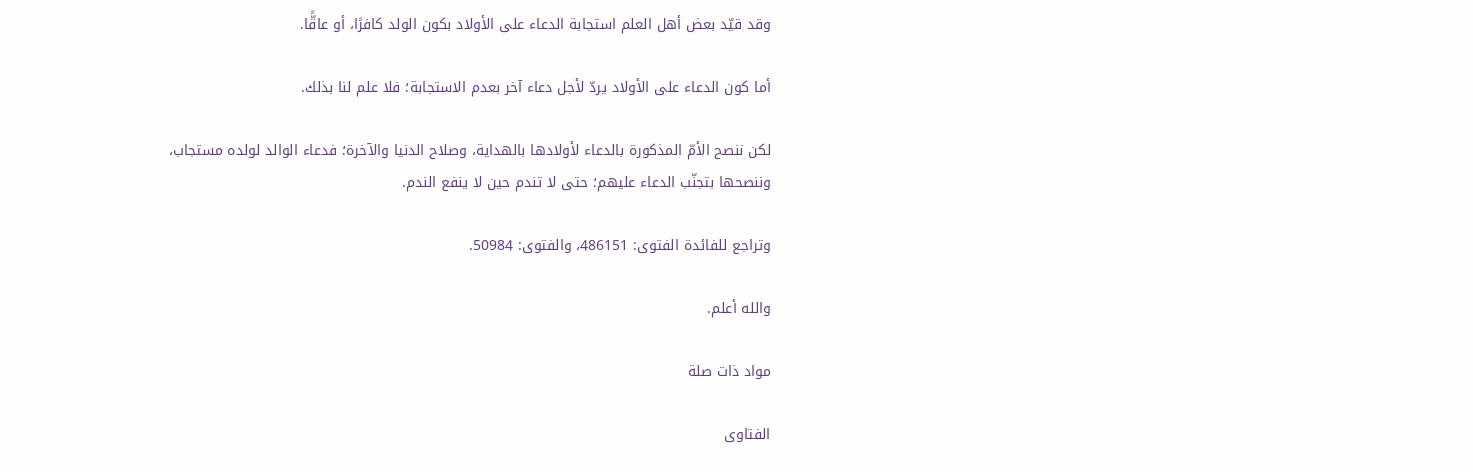وقد قيّد بعض أهل العلم استجابة الدعاء على الأولاد بكون الولد كافرًا، أو عاقًّا.

أما كون الدعاء على الأولاد يردّ لأجل دعاء آخر بعدم الاستجابة؛ فلا علم لنا بذلك.

لكن ننصح الأمّ المذكورة بالدعاء لأولادها بالهداية، وصلاح الدنيا والآخرة؛ فدعاء الوالد لولده مستجاب، وننصحها بتجنّب الدعاء عليهم؛ حتى لا تندم حين لا ينفع الندم.

وتراجع للفائدة الفتوى: 486151، والفتوى: 50984.

والله أعلم.

مواد ذات صلة

الفتاوى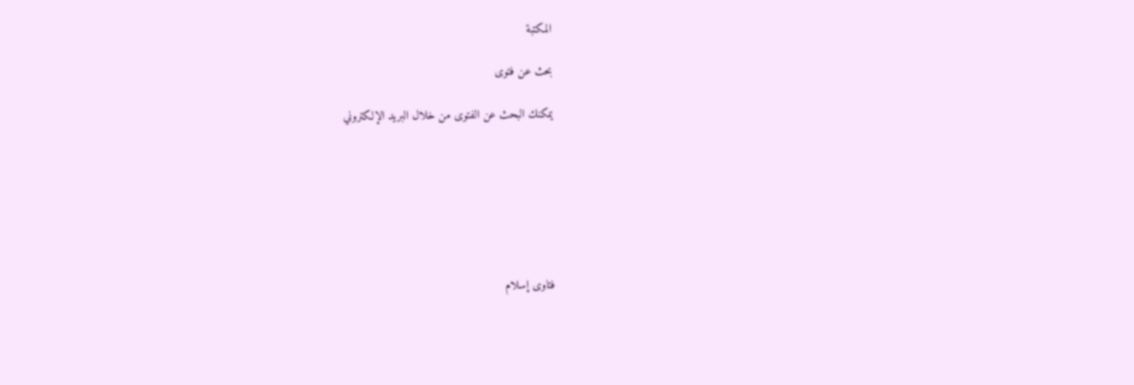المكتبة

بحث عن فتوى

يمكنك البحث عن الفتوى من خلال البريد الإلكتروني







فتاوى إسلام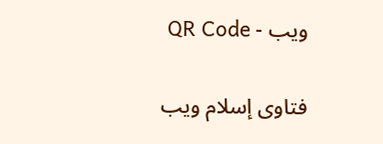ويب - QR Code

فتاوى إسلام ويب